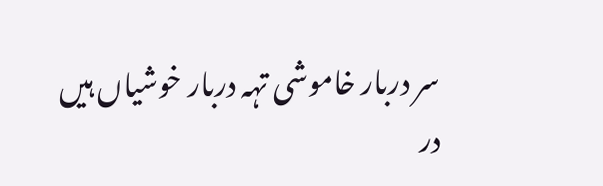سر دربار خاموشی تہہ دربار خوشیاں ہیں
در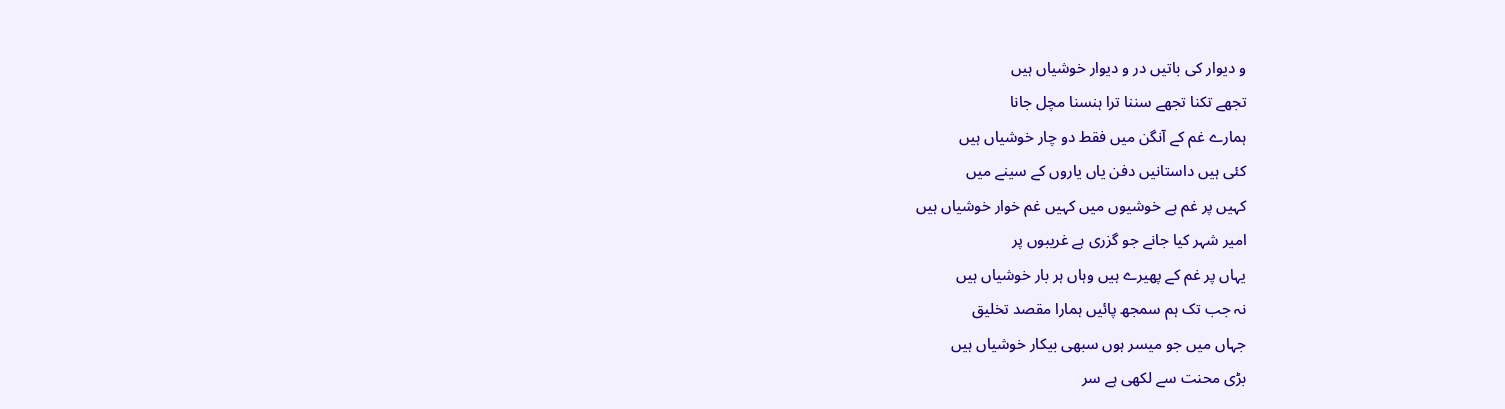و دیوار کی باتیں در و دیوار خوشیاں ہیں
تجھے تکنا تجھے سننا ترا ہنسنا مچل جانا
ہمارے غم کے آنگن میں فقط دو چار خوشیاں ہیں
کئی ہیں داستانیں دفن یاں یاروں کے سینے میں
کہیں پر غم ہے خوشیوں میں کہیں غم خوار خوشیاں ہیں
امیر شہر کیا جانے جو گزری ہے غریبوں پر
یہاں پر غم کے پھیرے ہیں وہاں ہر بار خوشیاں ہیں
نہ جب تک ہم سمجھ پائیں ہمارا مقصد تخلیق
جہاں میں جو میسر ہوں سبھی بیکار خوشیاں ہیں
بڑی محنت سے لکھی ہے سر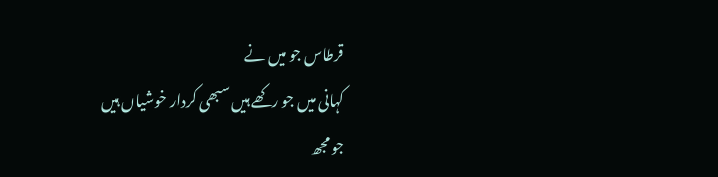قرطاس جو میں نے
کہانی میں جو رکھے ہیں سبھی کردار خوشیاں ہیں
جو مجھ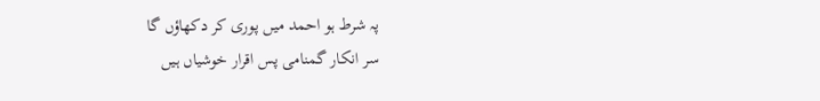پہ شرط ہو احمد میں پوری کر دکھاؤں گا
سر انکار گمنامی پس اقرار خوشیاں ہیں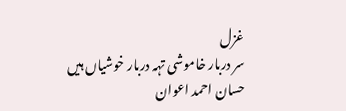غزل
سر دربار خاموشی تہہ دربار خوشیاں ہیں
حسان احمد اعوان